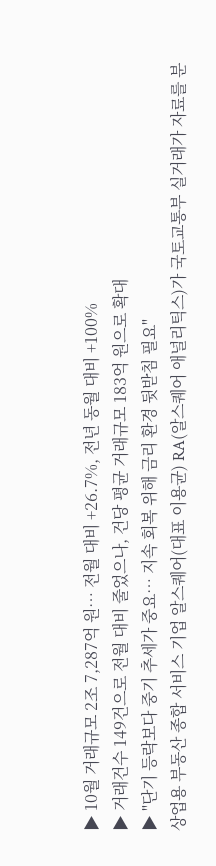▶ 10월 거래규모 2조 7,287억 원… 전월 대비 +26.7%, 전년 동월 대비 +100%
▶ 거래건수 149건으로 전월 대비 줄었으나, 건당 평균 거래규모 183억 원으로 확대
▶ "단기 등락보다 중기 추세가 중요… 지속 회복 위해 금리 환경 뒷받침 필요"
상업용 부동산 종합 서비스 기업 알스퀘어(대표 이용균) RA(알스퀘어 애널리틱스)가 국토교통부 실거래가 자료를 분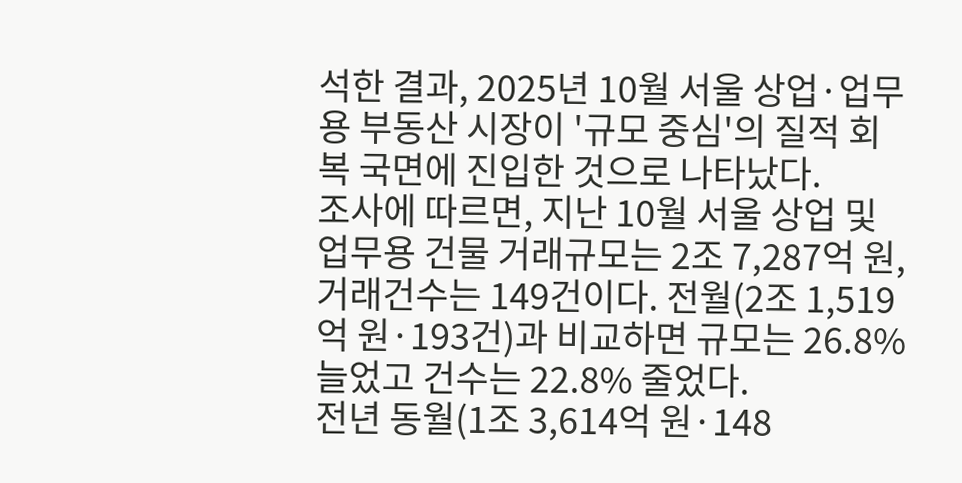석한 결과, 2025년 10월 서울 상업·업무용 부동산 시장이 '규모 중심'의 질적 회복 국면에 진입한 것으로 나타났다.
조사에 따르면, 지난 10월 서울 상업 및 업무용 건물 거래규모는 2조 7,287억 원, 거래건수는 149건이다. 전월(2조 1,519억 원·193건)과 비교하면 규모는 26.8% 늘었고 건수는 22.8% 줄었다.
전년 동월(1조 3,614억 원·148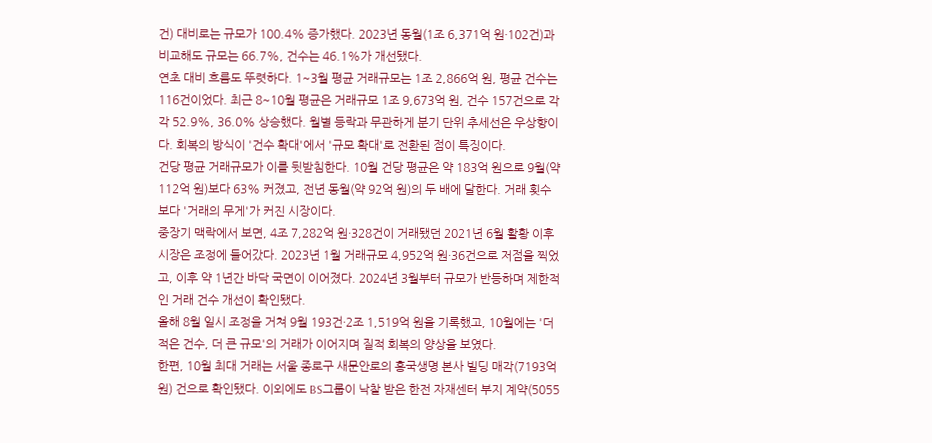건) 대비로는 규모가 100.4% 증가했다. 2023년 동월(1조 6,371억 원·102건)과 비교해도 규모는 66.7%, 건수는 46.1%가 개선됐다.
연초 대비 흐름도 뚜렷하다. 1~3월 평균 거래규모는 1조 2,866억 원, 평균 건수는 116건이었다. 최근 8~10월 평균은 거래규모 1조 9,673억 원, 건수 157건으로 각각 52.9%, 36.0% 상승했다. 월별 등락과 무관하게 분기 단위 추세선은 우상향이다. 회복의 방식이 '건수 확대'에서 '규모 확대'로 전환된 점이 특징이다.
건당 평균 거래규모가 이를 뒷받침한다. 10월 건당 평균은 약 183억 원으로 9월(약 112억 원)보다 63% 커졌고, 전년 동월(약 92억 원)의 두 배에 달한다. 거래 횟수보다 '거래의 무게'가 커진 시장이다.
중장기 맥락에서 보면, 4조 7,282억 원·328건이 거래됐던 2021년 6월 활황 이후 시장은 조정에 들어갔다. 2023년 1월 거래규모 4,952억 원·36건으로 저점을 찍었고, 이후 약 1년간 바닥 국면이 이어졌다. 2024년 3월부터 규모가 반등하며 제한적인 거래 건수 개선이 확인됐다.
올해 8월 일시 조정을 거쳐 9월 193건·2조 1,519억 원을 기록했고, 10월에는 '더 적은 건수, 더 큰 규모'의 거래가 이어지며 질적 회복의 양상을 보였다.
한편, 10월 최대 거래는 서울 종로구 새문안로의 흥국생명 본사 빌딩 매각(7193억 원) 건으로 확인됐다. 이외에도 BS그룹이 낙찰 받은 한전 자재센터 부지 계약(5055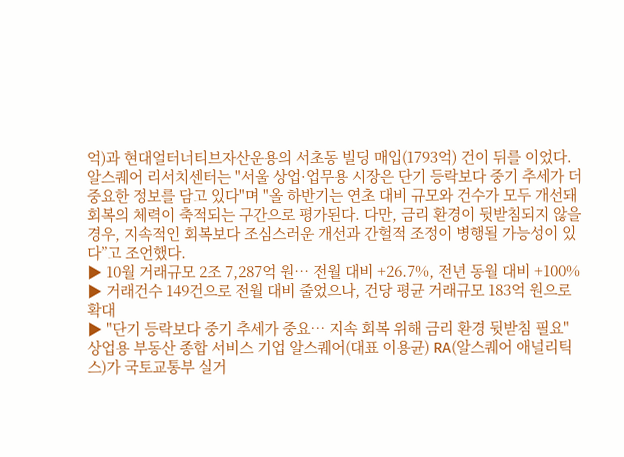억)과 현대얼터너티브자산운용의 서초동 빌딩 매입(1793억) 건이 뒤를 이었다.
알스퀘어 리서치센터는 "서울 상업·업무용 시장은 단기 등락보다 중기 추세가 더 중요한 정보를 담고 있다"며 "올 하반기는 연초 대비 규모와 건수가 모두 개선돼 회복의 체력이 축적되는 구간으로 평가된다. 다만, 금리 환경이 뒷받침되지 않을 경우, 지속적인 회복보다 조심스러운 개선과 간헐적 조정이 병행될 가능성이 있다”고 조언했다.
▶ 10월 거래규모 2조 7,287억 원… 전월 대비 +26.7%, 전년 동월 대비 +100%
▶ 거래건수 149건으로 전월 대비 줄었으나, 건당 평균 거래규모 183억 원으로 확대
▶ "단기 등락보다 중기 추세가 중요… 지속 회복 위해 금리 환경 뒷받침 필요"
상업용 부동산 종합 서비스 기업 알스퀘어(대표 이용균) RA(알스퀘어 애널리틱스)가 국토교통부 실거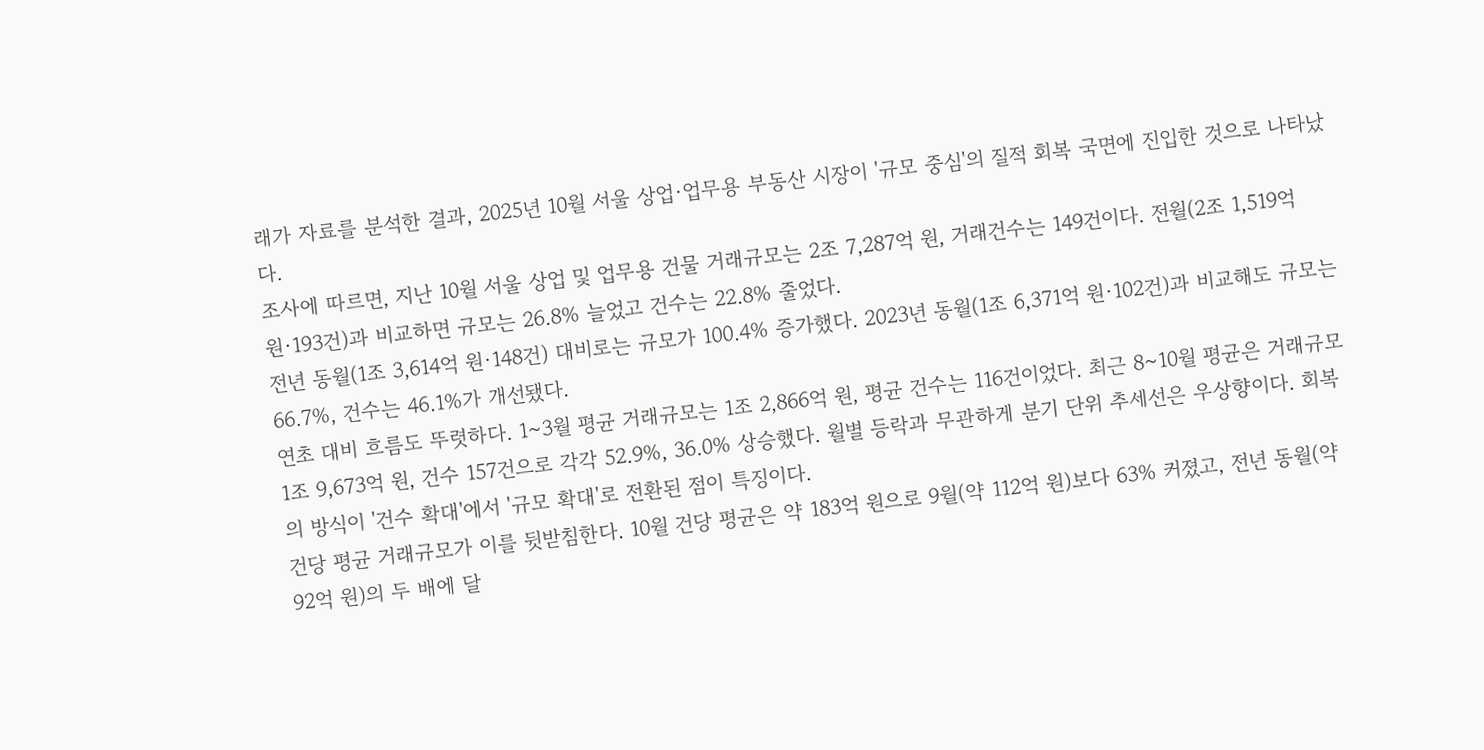래가 자료를 분석한 결과, 2025년 10월 서울 상업·업무용 부동산 시장이 '규모 중심'의 질적 회복 국면에 진입한 것으로 나타났다.
조사에 따르면, 지난 10월 서울 상업 및 업무용 건물 거래규모는 2조 7,287억 원, 거래건수는 149건이다. 전월(2조 1,519억 원·193건)과 비교하면 규모는 26.8% 늘었고 건수는 22.8% 줄었다.
전년 동월(1조 3,614억 원·148건) 대비로는 규모가 100.4% 증가했다. 2023년 동월(1조 6,371억 원·102건)과 비교해도 규모는 66.7%, 건수는 46.1%가 개선됐다.
연초 대비 흐름도 뚜렷하다. 1~3월 평균 거래규모는 1조 2,866억 원, 평균 건수는 116건이었다. 최근 8~10월 평균은 거래규모 1조 9,673억 원, 건수 157건으로 각각 52.9%, 36.0% 상승했다. 월별 등락과 무관하게 분기 단위 추세선은 우상향이다. 회복의 방식이 '건수 확대'에서 '규모 확대'로 전환된 점이 특징이다.
건당 평균 거래규모가 이를 뒷받침한다. 10월 건당 평균은 약 183억 원으로 9월(약 112억 원)보다 63% 커졌고, 전년 동월(약 92억 원)의 두 배에 달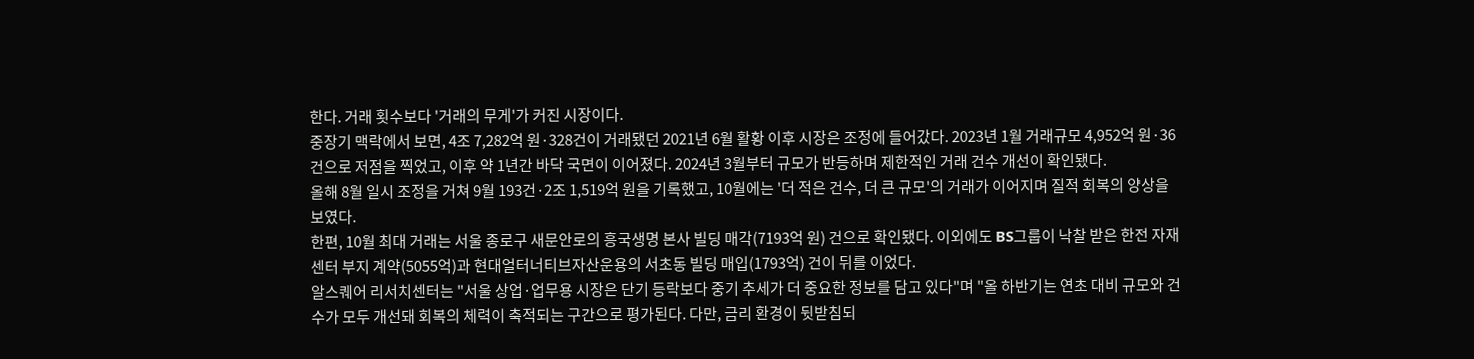한다. 거래 횟수보다 '거래의 무게'가 커진 시장이다.
중장기 맥락에서 보면, 4조 7,282억 원·328건이 거래됐던 2021년 6월 활황 이후 시장은 조정에 들어갔다. 2023년 1월 거래규모 4,952억 원·36건으로 저점을 찍었고, 이후 약 1년간 바닥 국면이 이어졌다. 2024년 3월부터 규모가 반등하며 제한적인 거래 건수 개선이 확인됐다.
올해 8월 일시 조정을 거쳐 9월 193건·2조 1,519억 원을 기록했고, 10월에는 '더 적은 건수, 더 큰 규모'의 거래가 이어지며 질적 회복의 양상을 보였다.
한편, 10월 최대 거래는 서울 종로구 새문안로의 흥국생명 본사 빌딩 매각(7193억 원) 건으로 확인됐다. 이외에도 BS그룹이 낙찰 받은 한전 자재센터 부지 계약(5055억)과 현대얼터너티브자산운용의 서초동 빌딩 매입(1793억) 건이 뒤를 이었다.
알스퀘어 리서치센터는 "서울 상업·업무용 시장은 단기 등락보다 중기 추세가 더 중요한 정보를 담고 있다"며 "올 하반기는 연초 대비 규모와 건수가 모두 개선돼 회복의 체력이 축적되는 구간으로 평가된다. 다만, 금리 환경이 뒷받침되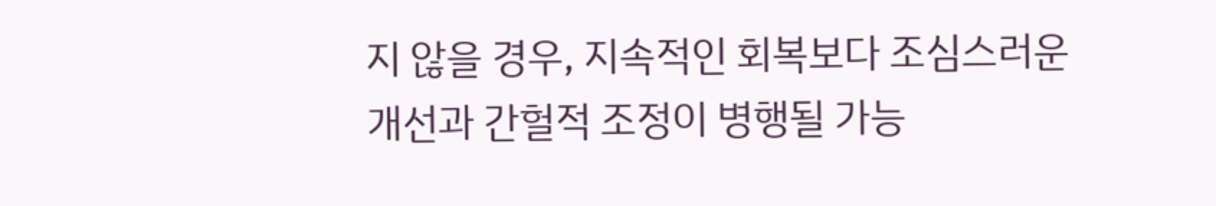지 않을 경우, 지속적인 회복보다 조심스러운 개선과 간헐적 조정이 병행될 가능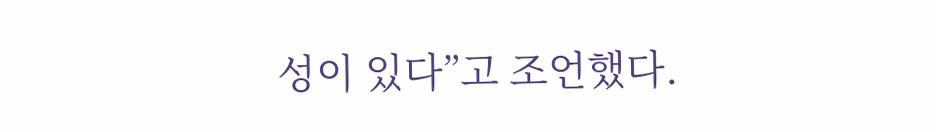성이 있다”고 조언했다.